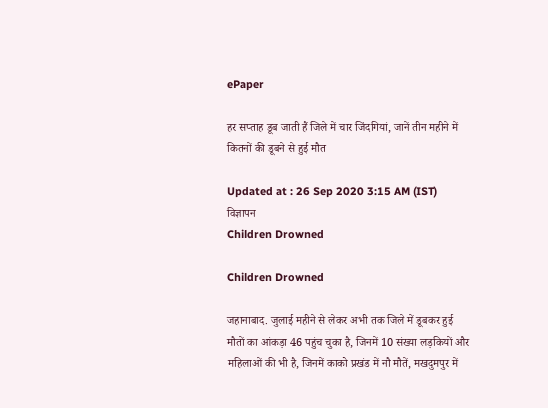ePaper

हर सप्ताह डूब जाती हैं जिले में चार जिंदगियां, जानें तीन महीने में कितनों की डूबने से हुई मौत

Updated at : 26 Sep 2020 3:15 AM (IST)
विज्ञापन
Children Drowned

Children Drowned

जहानाबाद. जुलाई महीने से लेकर अभी तक जिले में डूबकर हुई मौतों का आंकड़ा 46 पहुंच चुका है, जिनमें 10 संख्या लड़कियों और महिलाओं की भी है, जिनमें काको प्रखंड में नौ मौतें, मखदुमपुर में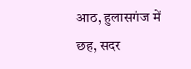आठ, हुलासगंज में छह, सदर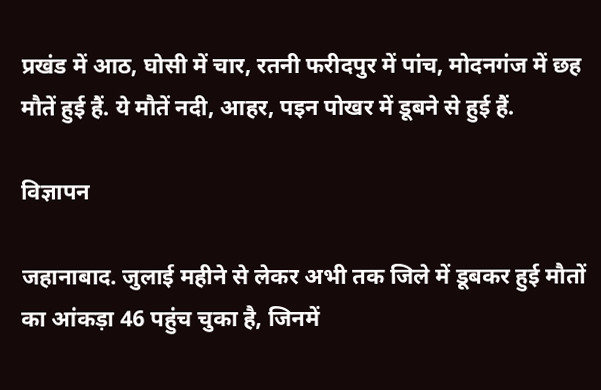प्रखंड में आठ, घोसी में चार, रतनी फरीदपुर में पांच, मोदनगंज में छह मौतें हुई हैं. ये मौतें नदी, आहर, पइन पोखर में डूबने से हुई हैं.

विज्ञापन

जहानाबाद. जुलाई महीने से लेकर अभी तक जिले में डूबकर हुई मौतों का आंकड़ा 46 पहुंच चुका है, जिनमें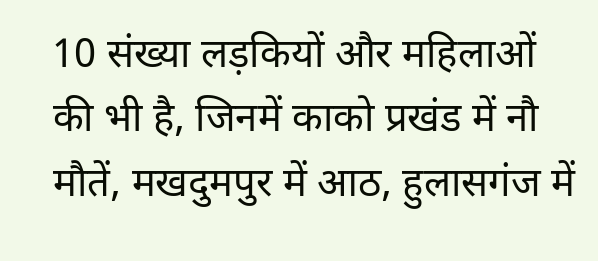10 संख्या लड़कियों और महिलाओं की भी है, जिनमें काको प्रखंड में नौ मौतें, मखदुमपुर में आठ, हुलासगंज में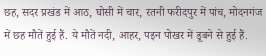छह, सदर प्रखंड में आठ, घोसी में चार, रतनी फरीदपुर में पांच, मोदनगंज में छह मौतें हुई हैं. ये मौतें नदी, आहर, पइन पोखर में डूबने से हुई हैं.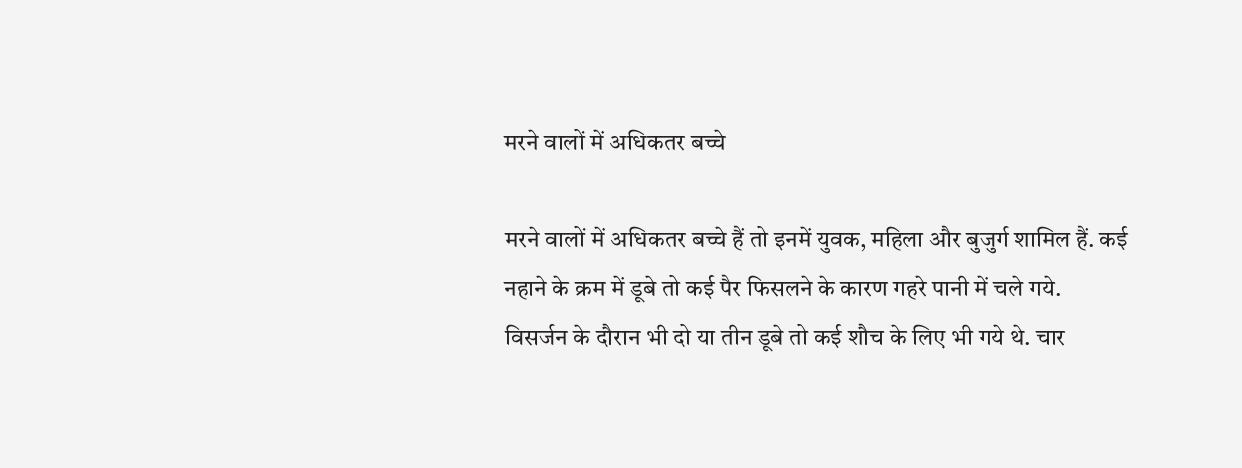मरने वालों में अधिकतर बच्चे

मरने वालों में अधिकतर बच्चे हैं तो इनमें युवक, महिला और बुजुर्ग शामिल हैं. कई नहाने के क्रम में डूबे तो कई पैर फिसलने के कारण गहरे पानी में चले गये. विसर्जन के दौरान भी दो या तीन डूबे तो कई शौच के लिए भी गये थे. चार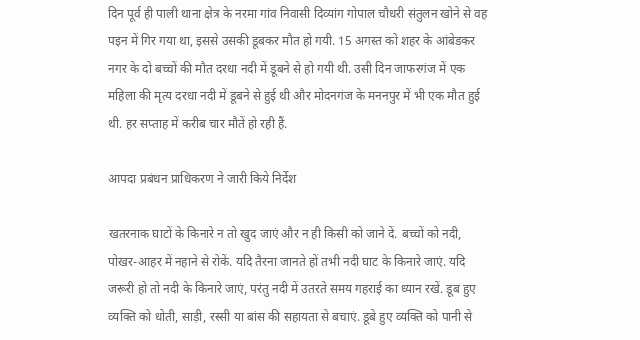दिन पूर्व ही पाली थाना क्षेत्र के नरमा गांव निवासी दिव्यांग गोपाल चौधरी संतुलन खोने से वह पइन में गिर गया था, इससे उसकी डूबकर मौत हो गयी. 15 अगस्त को शहर के आंबेडकर नगर के दो बच्चों की मौत दरधा नदी में डूबने से हो गयी थी. उसी दिन जाफरगंज में एक महिला की मृत्य दरधा नदी में डूबने से हुई थी और मोदनगंज के मननपुर में भी एक मौत हुई थी. हर सप्ताह में करीब चार मौतें हो रही हैं.

आपदा प्रबंधन प्राधिकरण ने जारी किये निर्देश

खतरनाक घाटों के किनारे न तो खुद जाएं और न ही किसी को जाने दें. बच्चों को नदी, पोखर-आहर में नहाने से रोकें. यदि तैरना जानते हों तभी नदी घाट के किनारे जाएं. यदि जरूरी हो तो नदी के किनारे जाएं, परंतु नदी में उतरते समय गहराई का ध्यान रखें. डूब हुए व्यक्ति को धोती, साड़ी, रस्सी या बांस की सहायता से बचाएं. डूबे हुए व्यक्ति को पानी से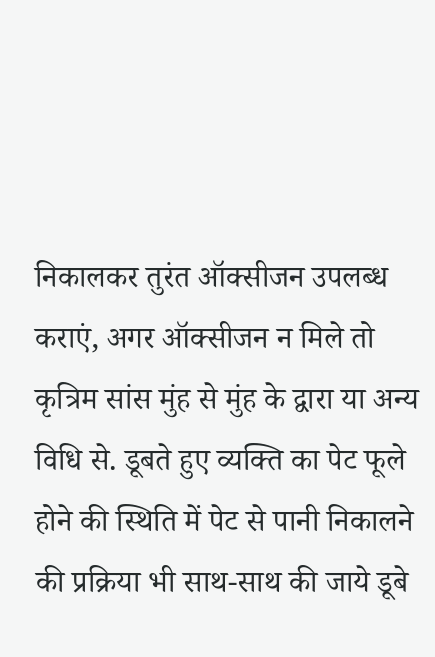निकालकर तुरंत ऑक्सीजन उपलब्ध कराएं, अगर ऑक्सीजन न मिले तो कृत्रिम सांस मुंह से मुंह के द्वारा या अन्य विधि से. डूबते हुए व्यक्ति का पेट फूले होने की स्थिति में पेट से पानी निकालने की प्रक्रिया भी साथ-साथ की जाये डूबे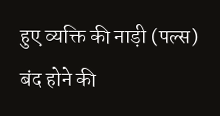हुए व्यक्ति की नाड़ी (पल्स) बंद होने की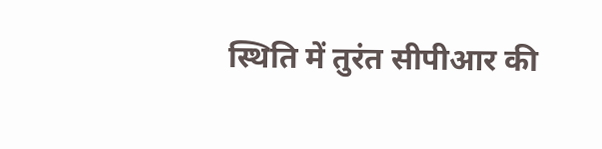स्थिति में तुरंत सीपीआर की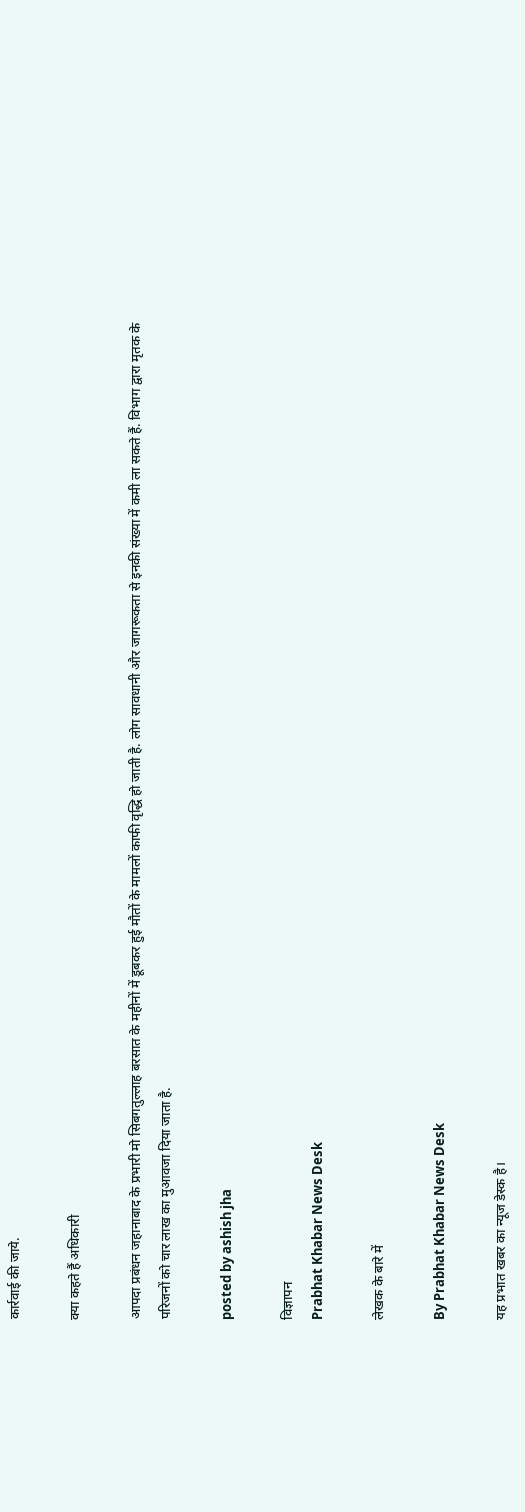कार्रवाई की जाये.

क्या कहते हैं अधिकारी

आपदा प्रबंधन जहानाबाद के प्रभारी मो सिबगतुल्लाह बरसात के महीनों में डूबकर हुई मौतों के मामलों काफी वृद्धि हो जाती है. लोग सावधानी और जागरूकता से इनकी संख्या में कमी ला सकते हैं. विभाग द्वारा मृतक के परिजनों को चार लाख का मुआवजा दिया जाता है.

posted by ashish jha

विज्ञापन
Prabhat Khabar News Desk

लेखक के बारे में

By Prabhat Khabar News Desk

यह प्रभात खबर का न्यूज डेस्क है।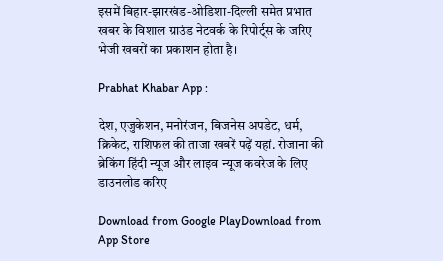इसमें बिहार-झारखंड-ओडिशा-दिल्‍ली समेत प्रभात खबर के विशाल ग्राउंड नेटवर्क के रिपोर्ट्स के जरिए भेजी खबरों का प्रकाशन होता है।

Prabhat Khabar App :

देश, एजुकेशन, मनोरंजन, बिजनेस अपडेट, धर्म, क्रिकेट, राशिफल की ताजा खबरें पढ़ें यहां. रोजाना की ब्रेकिंग हिंदी न्यूज और लाइव न्यूज कवरेज के लिए डाउनलोड करिए

Download from Google PlayDownload from App Store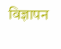विज्ञापन